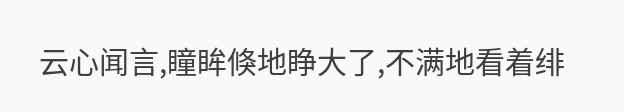云心闻言,瞳眸倏地睁大了,不满地看着绯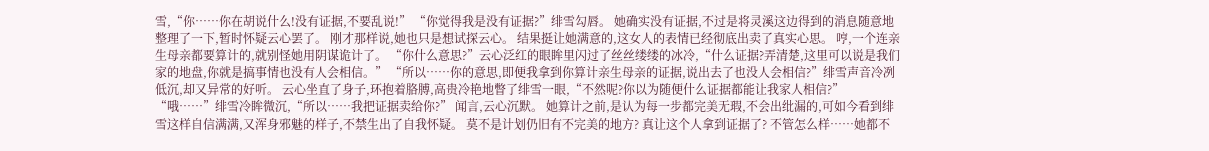雪,“你……你在胡说什么!没有证据,不要乱说!” “你觉得我是没有证据?”绯雪勾唇。 她确实没有证据,不过是将灵溪这边得到的消息随意地整理了一下,暂时怀疑云心罢了。 刚才那样说,她也只是想试探云心。 结果挺让她满意的,这女人的表情已经彻底出卖了真实心思。 哼,一个连亲生母亲都要算计的,就别怪她用阴谋诡计了。 “你什么意思?”云心泛红的眼眸里闪过了丝丝缕缕的冰冷,“什么证据?弄清楚,这里可以说是我们家的地盘,你就是搞事情也没有人会相信。” “所以……你的意思,即便我拿到你算计亲生母亲的证据,说出去了也没人会相信?”绯雪声音冷冽低沉,却又异常的好听。 云心坐直了身子,环抱着胳膊,高贵冷艳地瞥了绯雪一眼,“不然呢?你以为随便什么证据都能让我家人相信?” “哦……”绯雪冷眸微沉,“所以……我把证据卖给你?” 闻言,云心沉默。 她算计之前,是认为每一步都完美无瑕,不会出纰漏的,可如今看到绯雪这样自信满满,又浑身邪魅的样子,不禁生出了自我怀疑。 莫不是计划仍旧有不完美的地方? 真让这个人拿到证据了? 不管怎么样……她都不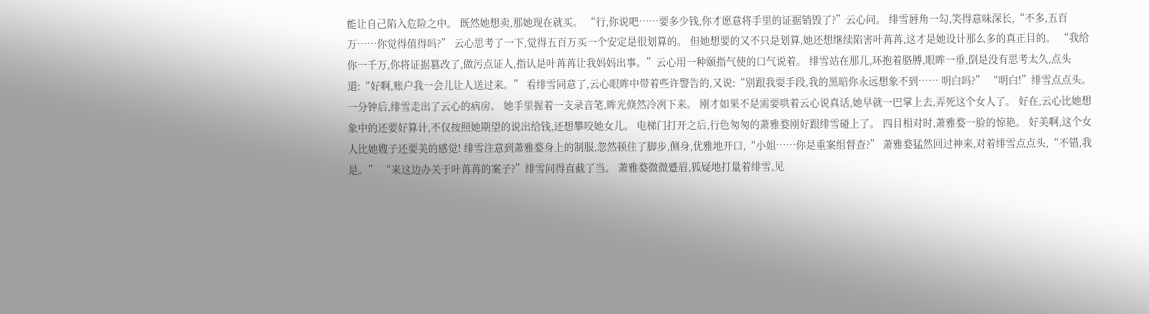能让自己陷入危险之中。 既然她想卖,那她现在就买。 “行,你说吧……要多少钱,你才愿意将手里的证据销毁了?”云心问。 绯雪唇角一勾,笑得意味深长,“不多,五百万……你觉得值得吗?” 云心思考了一下,觉得五百万买一个安定是很划算的。 但她想要的又不只是划算,她还想继续陷害叶苒苒,这才是她设计那么多的真正目的。 “我给你一千万,你将证据篡改了,做污点证人,指认是叶苒苒让我妈妈出事。”云心用一种颐指气使的口气说着。 绯雪站在那儿,环抱着胳膊,眼眸一垂,倒是没有思考太久,点头道:“好啊,账户我一会儿让人送过来。” 看绯雪同意了,云心眼眸中带着些许警告的,又说:“别跟我耍手段,我的黑暗你永远想象不到…… 明白吗?” “明白!”绯雪点点头。 一分钟后,绯雪走出了云心的病房。 她手里握着一支录音笔,眸光倏然冷冽下来。 刚才如果不是需要哄着云心说真话,她早就一巴掌上去,弄死这个女人了。 好在,云心比她想象中的还要好算计,不仅按照她期望的说出给钱,还想攀咬她女儿。 电梯门打开之后,行色匆匆的萧雅婺刚好跟绯雪碰上了。 四目相对时,萧雅婺一脸的惊艳。 好美啊,这个女人比她嫂子还要美的感觉! 绯雪注意到萧雅婺身上的制服,忽然顿住了脚步,侧身,优雅地开口,“小姐……你是重案组督查?” 萧雅婺猛然回过神来,对着绯雪点点头,“不错,我是。” “来这边办关于叶苒苒的案子?”绯雪问得直截了当。 萧雅婺微微蹙眉,狐疑地打量着绯雪,见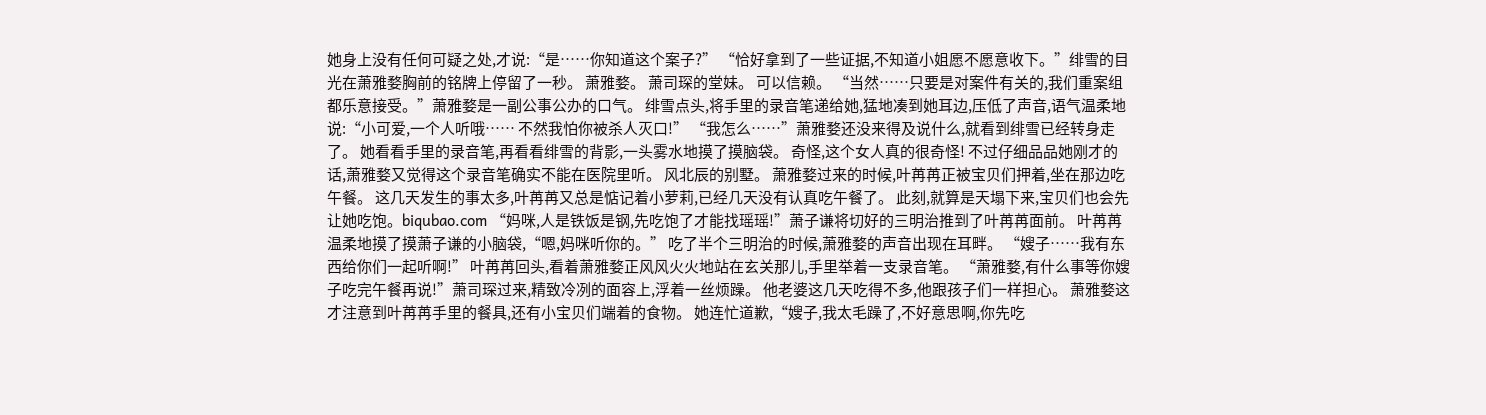她身上没有任何可疑之处,才说:“是……你知道这个案子?” “恰好拿到了一些证据,不知道小姐愿不愿意收下。”绯雪的目光在萧雅婺胸前的铭牌上停留了一秒。 萧雅婺。 萧司琛的堂妹。 可以信赖。 “当然……只要是对案件有关的,我们重案组都乐意接受。”萧雅婺是一副公事公办的口气。 绯雪点头,将手里的录音笔递给她,猛地凑到她耳边,压低了声音,语气温柔地说:“小可爱,一个人听哦…… 不然我怕你被杀人灭口!” “我怎么……”萧雅婺还没来得及说什么,就看到绯雪已经转身走了。 她看看手里的录音笔,再看看绯雪的背影,一头雾水地摸了摸脑袋。 奇怪,这个女人真的很奇怪! 不过仔细品品她刚才的话,萧雅婺又觉得这个录音笔确实不能在医院里听。 风北辰的别墅。 萧雅婺过来的时候,叶苒苒正被宝贝们押着,坐在那边吃午餐。 这几天发生的事太多,叶苒苒又总是惦记着小萝莉,已经几天没有认真吃午餐了。 此刻,就算是天塌下来,宝贝们也会先让她吃饱。biqubao.com “妈咪,人是铁饭是钢,先吃饱了才能找瑶瑶!”萧子谦将切好的三明治推到了叶苒苒面前。 叶苒苒温柔地摸了摸萧子谦的小脑袋,“嗯,妈咪听你的。” 吃了半个三明治的时候,萧雅婺的声音出现在耳畔。 “嫂子……我有东西给你们一起听啊!” 叶苒苒回头,看着萧雅婺正风风火火地站在玄关那儿,手里举着一支录音笔。 “萧雅婺,有什么事等你嫂子吃完午餐再说!”萧司琛过来,精致冷冽的面容上,浮着一丝烦躁。 他老婆这几天吃得不多,他跟孩子们一样担心。 萧雅婺这才注意到叶苒苒手里的餐具,还有小宝贝们端着的食物。 她连忙道歉,“嫂子,我太毛躁了,不好意思啊,你先吃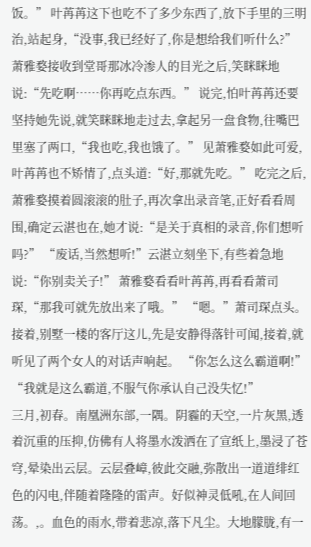饭。” 叶苒苒这下也吃不了多少东西了,放下手里的三明治,站起身,“没事,我已经好了,你是想给我们听什么?” 萧雅婺接收到堂哥那冰冷渗人的目光之后,笑眯眯地说:“先吃啊……你再吃点东西。” 说完,怕叶苒苒还要坚持她先说,就笑眯眯地走过去,拿起另一盘食物,往嘴巴里塞了两口,“我也吃,我也饿了。” 见萧雅婺如此可爱,叶苒苒也不矫情了,点头道:“好,那就先吃。” 吃完之后,萧雅婺摸着圆滚滚的肚子,再次拿出录音笔,正好看看周围,确定云湛也在,她才说:“是关于真相的录音,你们想听吗?” “废话,当然想听!”云湛立刻坐下,有些着急地说:“你别卖关子!” 萧雅婺看看叶苒苒,再看看萧司琛,“那我可就先放出来了哦。” “嗯。”萧司琛点头。 接着,别墅一楼的客厅这儿,先是安静得落针可闻,接着,就听见了两个女人的对话声响起。 “你怎么这么霸道啊!” “我就是这么霸道,不服气你承认自己没失忆!”
三月,初春。南凰洲东部,一隅。阴霾的天空,一片灰黑,透着沉重的压抑,仿佛有人将墨水泼洒在了宣纸上,墨浸了苍穹,晕染出云层。云层叠嶂,彼此交融,弥散出一道道绯红色的闪电,伴随着隆隆的雷声。好似神灵低吼,在人间回荡。,。血色的雨水,带着悲凉,落下凡尘。大地朦胧,有一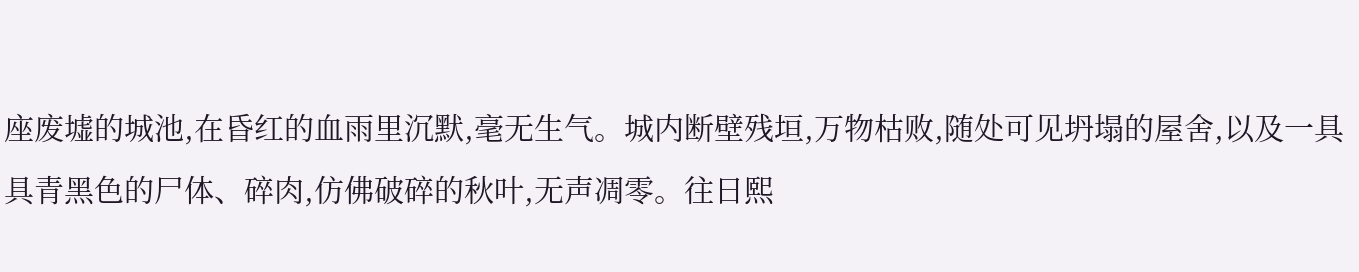座废墟的城池,在昏红的血雨里沉默,毫无生气。城内断壁残垣,万物枯败,随处可见坍塌的屋舍,以及一具具青黑色的尸体、碎肉,仿佛破碎的秋叶,无声凋零。往日熙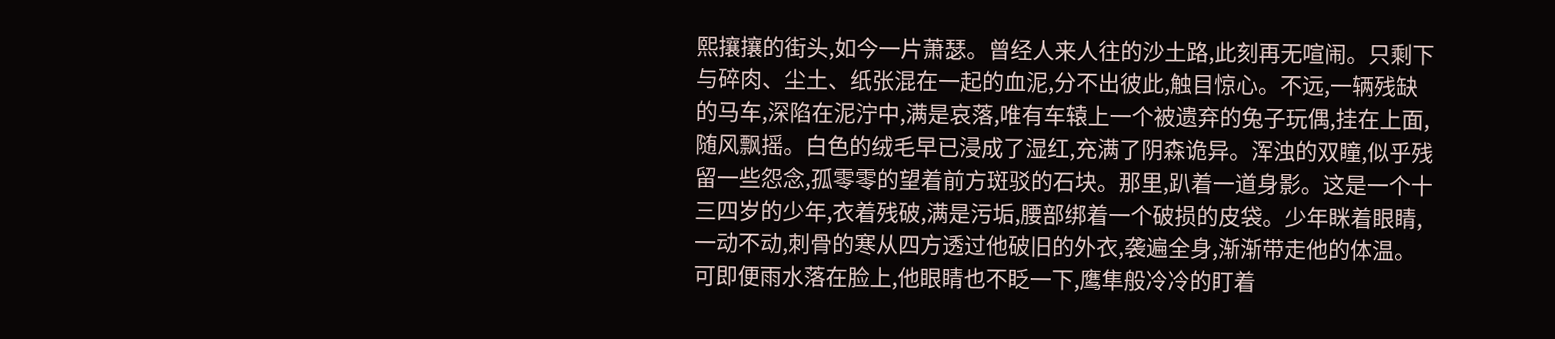熙攘攘的街头,如今一片萧瑟。曾经人来人往的沙土路,此刻再无喧闹。只剩下与碎肉、尘土、纸张混在一起的血泥,分不出彼此,触目惊心。不远,一辆残缺的马车,深陷在泥泞中,满是哀落,唯有车辕上一个被遗弃的兔子玩偶,挂在上面,随风飘摇。白色的绒毛早已浸成了湿红,充满了阴森诡异。浑浊的双瞳,似乎残留一些怨念,孤零零的望着前方斑驳的石块。那里,趴着一道身影。这是一个十三四岁的少年,衣着残破,满是污垢,腰部绑着一个破损的皮袋。少年眯着眼睛,一动不动,刺骨的寒从四方透过他破旧的外衣,袭遍全身,渐渐带走他的体温。可即便雨水落在脸上,他眼睛也不眨一下,鹰隼般冷冷的盯着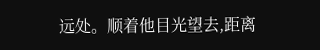远处。顺着他目光望去,距离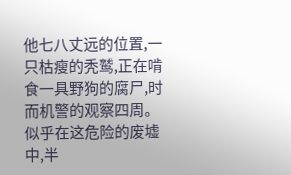他七八丈远的位置,一只枯瘦的秃鹫,正在啃食一具野狗的腐尸,时而机警的观察四周。似乎在这危险的废墟中,半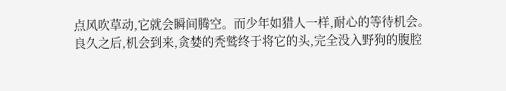点风吹草动,它就会瞬间腾空。而少年如猎人一样,耐心的等待机会。良久之后,机会到来,贪婪的秃鹫终于将它的头,完全没入野狗的腹腔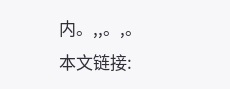内。,,。,。
本文链接: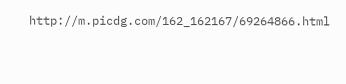http://m.picdg.com/162_162167/69264866.html